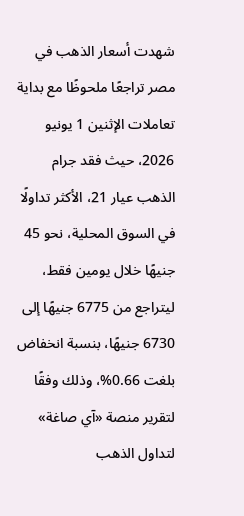شهدت أسعار الذهب في مصر تراجعًا ملحوظًا مع بداية تعاملات الإثنين 1 يونيو 2026، حيث فقد جرام الذهب عيار 21، الأكثر تداولًا في السوق المحلية، نحو 45 جنيهًا خلال يومين فقط، ليتراجع من 6775 جنيهًا إلى 6730 جنيهًا، بنسبة انخفاض بلغت 0.66%، وذلك وفقًا لتقرير منصة «آي صاغة» لتداول الذهب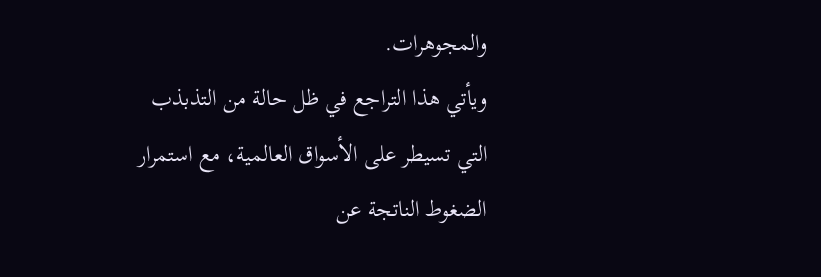والمجوهرات.
ويأتي هذا التراجع في ظل حالة من التذبذب التي تسيطر على الأسواق العالمية، مع استمرار الضغوط الناتجة عن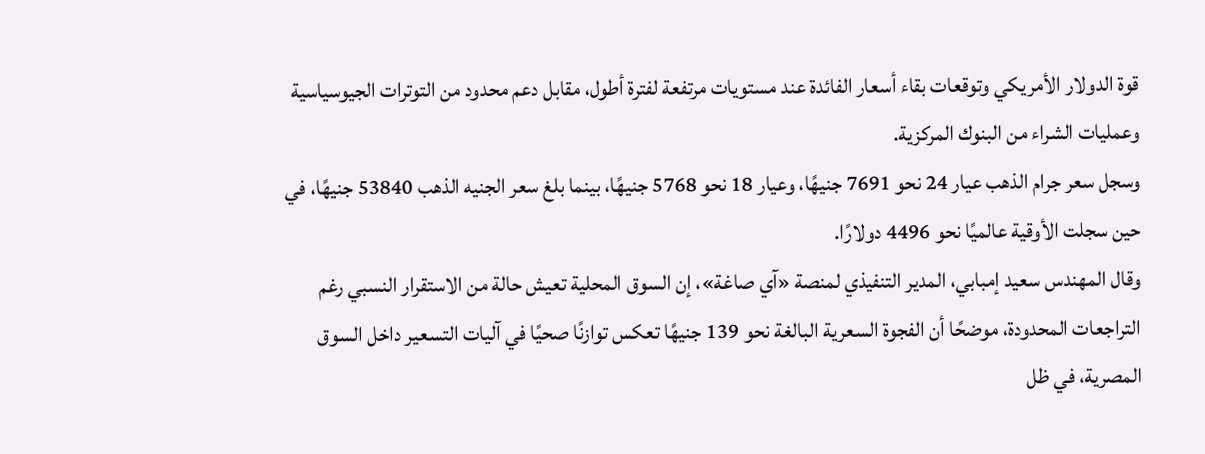قوة الدولار الأمريكي وتوقعات بقاء أسعار الفائدة عند مستويات مرتفعة لفترة أطول، مقابل دعم محدود من التوترات الجيوسياسية وعمليات الشراء من البنوك المركزية.
وسجل سعر جرام الذهب عيار 24 نحو 7691 جنيهًا، وعيار 18 نحو 5768 جنيهًا، بينما بلغ سعر الجنيه الذهب 53840 جنيهًا، في حين سجلت الأوقية عالميًا نحو 4496 دولارًا.
وقال المهندس سعيد إمبابي، المدير التنفيذي لمنصة «آي صاغة»، إن السوق المحلية تعيش حالة من الاستقرار النسبي رغم التراجعات المحدودة، موضحًا أن الفجوة السعرية البالغة نحو 139 جنيهًا تعكس توازنًا صحيًا في آليات التسعير داخل السوق المصرية، في ظل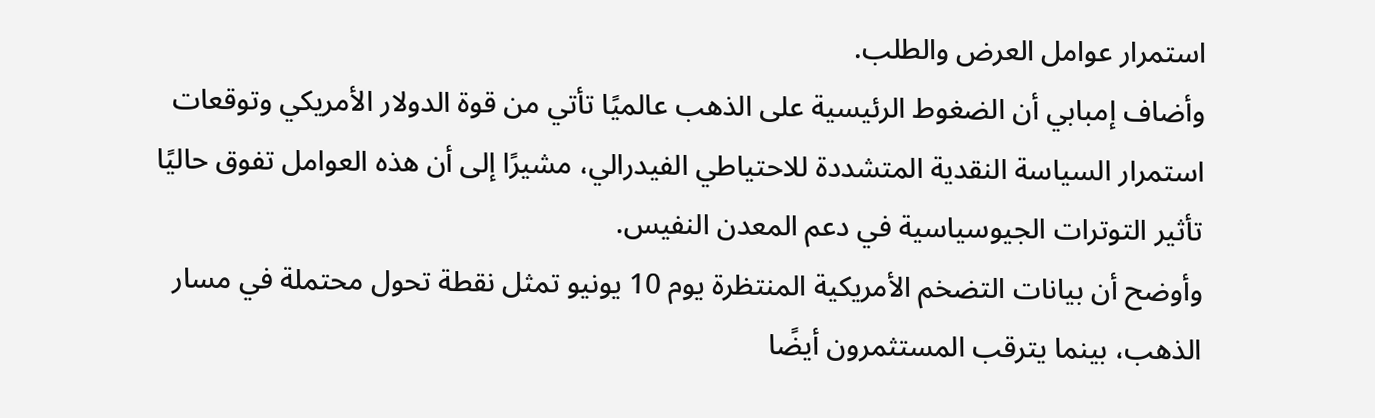استمرار عوامل العرض والطلب.
وأضاف إمبابي أن الضغوط الرئيسية على الذهب عالميًا تأتي من قوة الدولار الأمريكي وتوقعات استمرار السياسة النقدية المتشددة للاحتياطي الفيدرالي، مشيرًا إلى أن هذه العوامل تفوق حاليًا تأثير التوترات الجيوسياسية في دعم المعدن النفيس.
وأوضح أن بيانات التضخم الأمريكية المنتظرة يوم 10 يونيو تمثل نقطة تحول محتملة في مسار الذهب، بينما يترقب المستثمرون أيضًا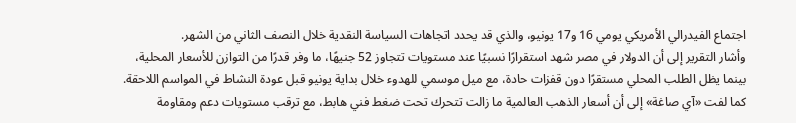اجتماع الفيدرالي الأمريكي يومي 16 و17 يونيو، والذي قد يحدد اتجاهات السياسة النقدية خلال النصف الثاني من الشهر.
وأشار التقرير إلى أن الدولار في مصر شهد استقرارًا نسبيًا عند مستويات تتجاوز 52 جنيهًا، ما وفر قدرًا من التوازن للأسعار المحلية، بينما يظل الطلب المحلي مستقرًا دون قفزات حادة، مع ميل موسمي للهدوء خلال بداية يونيو قبل عودة النشاط في المواسم اللاحقة.
كما لفت «آي صاغة» إلى أن أسعار الذهب العالمية ما زالت تتحرك تحت ضغط فني هابط، مع ترقب مستويات دعم ومقاومة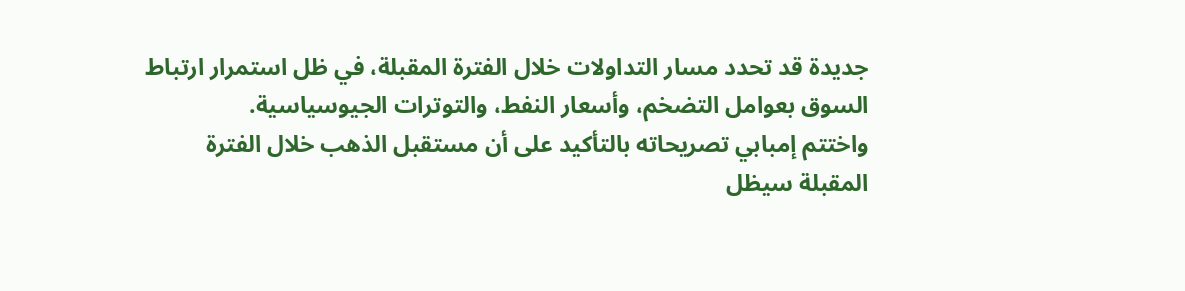جديدة قد تحدد مسار التداولات خلال الفترة المقبلة، في ظل استمرار ارتباط السوق بعوامل التضخم، وأسعار النفط، والتوترات الجيوسياسية.
واختتم إمبابي تصريحاته بالتأكيد على أن مستقبل الذهب خلال الفترة المقبلة سيظل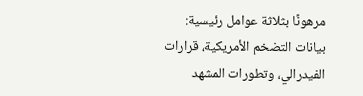مرهونًا بثلاثة عوامل رئيسية: بيانات التضخم الأمريكية، قرارات الفيدرالي، وتطورات المشهد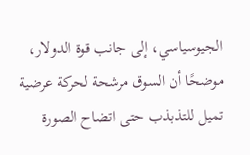الجيوسياسي، إلى جانب قوة الدولار، موضحًا أن السوق مرشحة لحركة عرضية تميل للتذبذب حتى اتضاح الصورة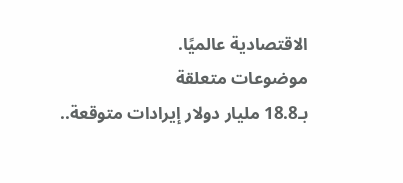الاقتصادية عالميًا.
موضوعات متعلقة
بـ18.8 مليار دولار إيرادات متوقعة..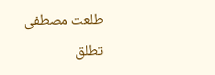طلعت مصطفى تطلق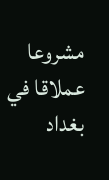مشروعا عملاقا في بغداد